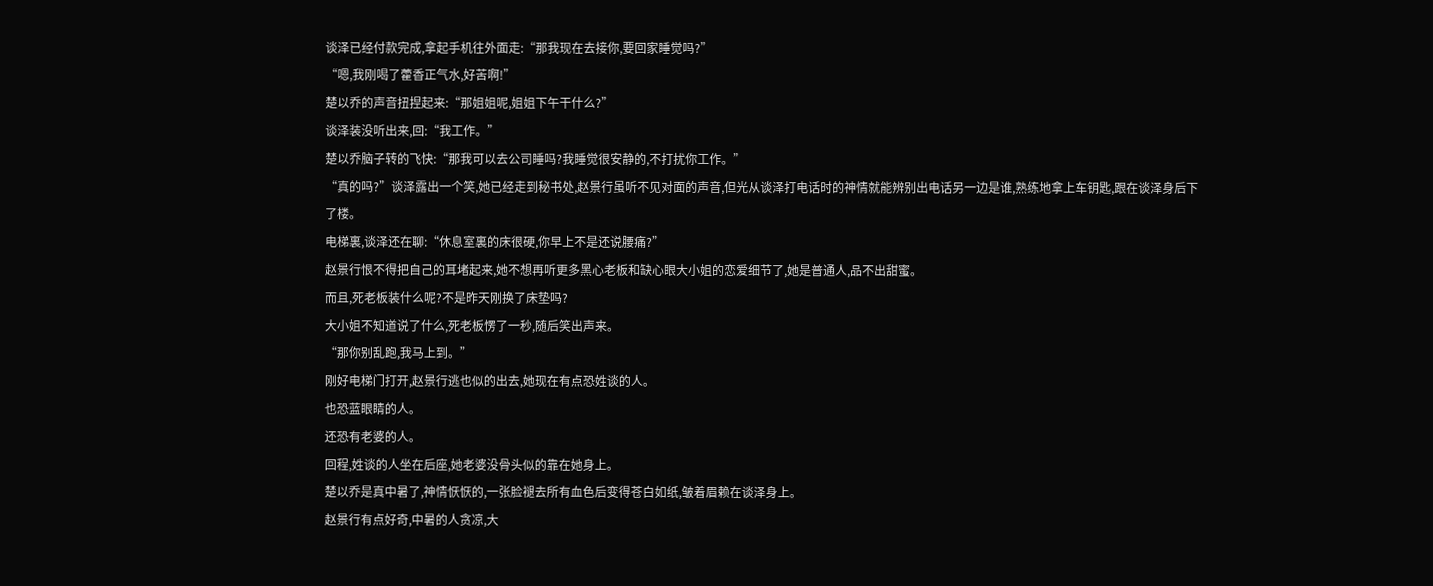谈泽已经付款完成,拿起手机往外面走:“那我现在去接你,要回家睡觉吗?”
“嗯,我刚喝了藿香正气水,好苦啊!”
楚以乔的声音扭捏起来:“那姐姐呢,姐姐下午干什么?”
谈泽装没听出来,回:“我工作。”
楚以乔脑子转的飞快:“那我可以去公司睡吗?我睡觉很安静的,不打扰你工作。”
“真的吗?”谈泽露出一个笑,她已经走到秘书处,赵景行虽听不见对面的声音,但光从谈泽打电话时的神情就能辨别出电话另一边是谁,熟练地拿上车钥匙,跟在谈泽身后下了楼。
电梯裏,谈泽还在聊:“休息室裏的床很硬,你早上不是还说腰痛?”
赵景行恨不得把自己的耳堵起来,她不想再听更多黑心老板和缺心眼大小姐的恋爱细节了,她是普通人,品不出甜蜜。
而且,死老板装什么呢?不是昨天刚换了床垫吗?
大小姐不知道说了什么,死老板愣了一秒,随后笑出声来。
“那你别乱跑,我马上到。”
刚好电梯门打开,赵景行逃也似的出去,她现在有点恐姓谈的人。
也恐蓝眼睛的人。
还恐有老婆的人。
回程,姓谈的人坐在后座,她老婆没骨头似的靠在她身上。
楚以乔是真中暑了,神情恹恹的,一张脸褪去所有血色后变得苍白如纸,皱着眉赖在谈泽身上。
赵景行有点好奇,中暑的人贪凉,大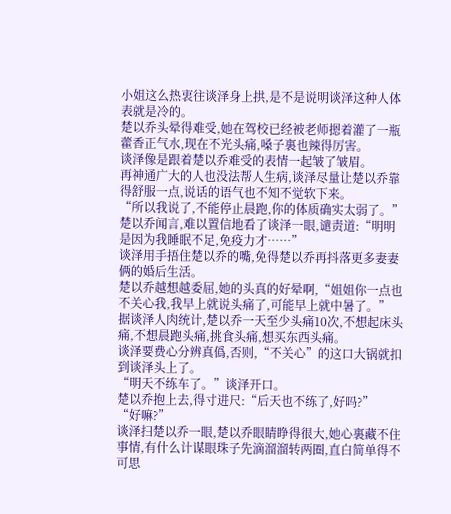小姐这么热衷往谈泽身上拱,是不是说明谈泽这种人体表就是冷的。
楚以乔头晕得难受,她在驾校已经被老师摁着灌了一瓶藿香正气水,现在不光头痛,嗓子裏也辣得厉害。
谈泽像是跟着楚以乔难受的表情一起皱了皱眉。
再神通广大的人也没法帮人生病,谈泽尽量让楚以乔靠得舒服一点,说话的语气也不知不觉软下来。
“所以我说了,不能停止晨跑,你的体质确实太弱了。”
楚以乔闻言,难以置信地看了谈泽一眼,谴责道:“明明是因为我睡眠不足,免疫力才……”
谈泽用手捂住楚以乔的嘴,免得楚以乔再抖落更多妻妻俩的婚后生活。
楚以乔越想越委屈,她的头真的好晕啊,“姐姐你一点也不关心我,我早上就说头痛了,可能早上就中暑了。”
据谈泽人肉统计,楚以乔一天至少头痛10次,不想起床头痛,不想晨跑头痛,挑食头痛,想买东西头痛。
谈泽要费心分辨真僞,否则,“不关心”的这口大锅就扣到谈泽头上了。
“明天不练车了。”谈泽开口。
楚以乔抱上去,得寸进尺:“后天也不练了,好吗?”
“好嘛?”
谈泽扫楚以乔一眼,楚以乔眼睛睁得很大,她心裏藏不住事情,有什么计谋眼珠子先滴溜溜转两圈,直白简单得不可思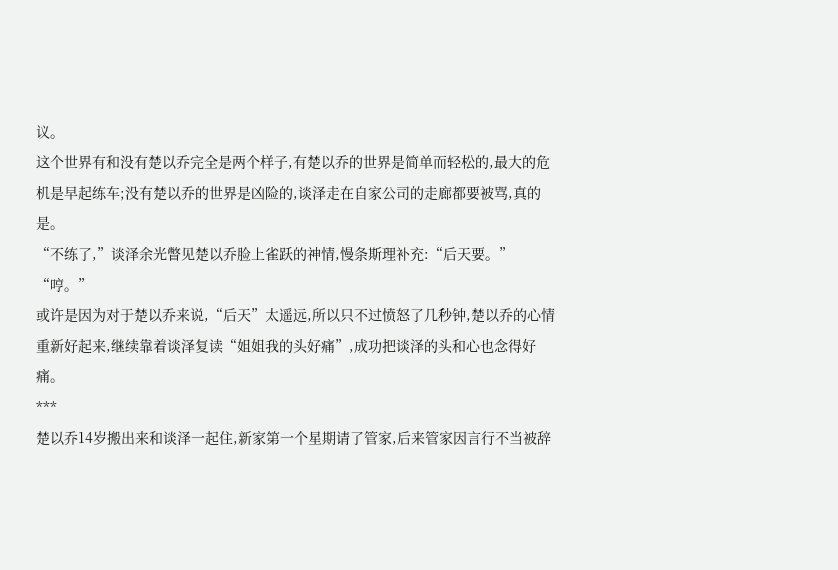议。
这个世界有和没有楚以乔完全是两个样子,有楚以乔的世界是简单而轻松的,最大的危机是早起练车;没有楚以乔的世界是凶险的,谈泽走在自家公司的走廊都要被骂,真的是。
“不练了,”谈泽余光瞥见楚以乔脸上雀跃的神情,慢条斯理补充:“后天要。”
“哼。”
或许是因为对于楚以乔来说,“后天”太遥远,所以只不过愤怒了几秒钟,楚以乔的心情重新好起来,继续靠着谈泽复读“姐姐我的头好痛”,成功把谈泽的头和心也念得好痛。
***
楚以乔14岁搬出来和谈泽一起住,新家第一个星期请了管家,后来管家因言行不当被辞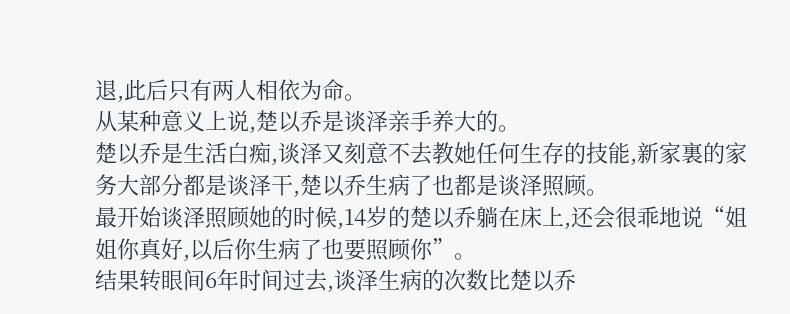退,此后只有两人相依为命。
从某种意义上说,楚以乔是谈泽亲手养大的。
楚以乔是生活白痴,谈泽又刻意不去教她任何生存的技能,新家裏的家务大部分都是谈泽干,楚以乔生病了也都是谈泽照顾。
最开始谈泽照顾她的时候,14岁的楚以乔躺在床上,还会很乖地说“姐姐你真好,以后你生病了也要照顾你”。
结果转眼间6年时间过去,谈泽生病的次数比楚以乔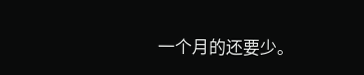一个月的还要少。